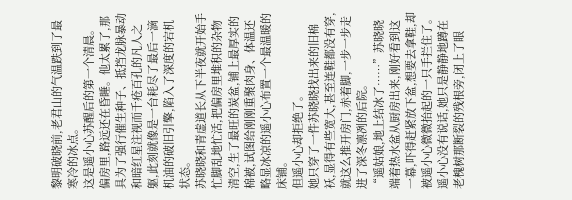黎明破晓前,老君山的气温跌到了最寒冷的冰点。
这是遥小心苏醒后的第一个清晨。
偏房里,路远还在昏睡。他太累了,那具为了强行催生种子、抵挡龙脉暴动和暗红星注视而千疮百孔的凡人之躯,此刻就像是一台耗尽了最后一滴机油的破旧引擎,陷入了深度的宕机状态。
苏晓晓和青虚道长从下半夜就开始手忙脚乱地忙活,把偏房里堆积的杂物清空,生了最旺的炭盆,铺上最厚实的棉被,试图给刚刚重聚肉身、体温还略显冰凉的遥小心布置一个最温暖的床铺。
但遥小心却拒绝了。
她只穿了一件苏晓晓找出来的旧棉袄,显得有些宽大,甚至连鞋都没有穿,就这么推开房门,赤着脚,一步一步走进了深冬凛冽的后院。
“遥姑娘,地上结冰了……”苏晓晓端着热水盆从厨房出来,刚好看到这一幕,吓得赶紧放下盆,想要去拿鞋,却被遥小心微微抬起的一只手拦住了。
遥小心没有说话,她只是静静地蹲在老槐树那断裂的残根旁,闭上了眼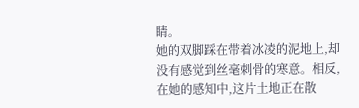睛。
她的双脚踩在带着冰凌的泥地上,却没有感觉到丝毫刺骨的寒意。相反,在她的感知中,这片土地正在散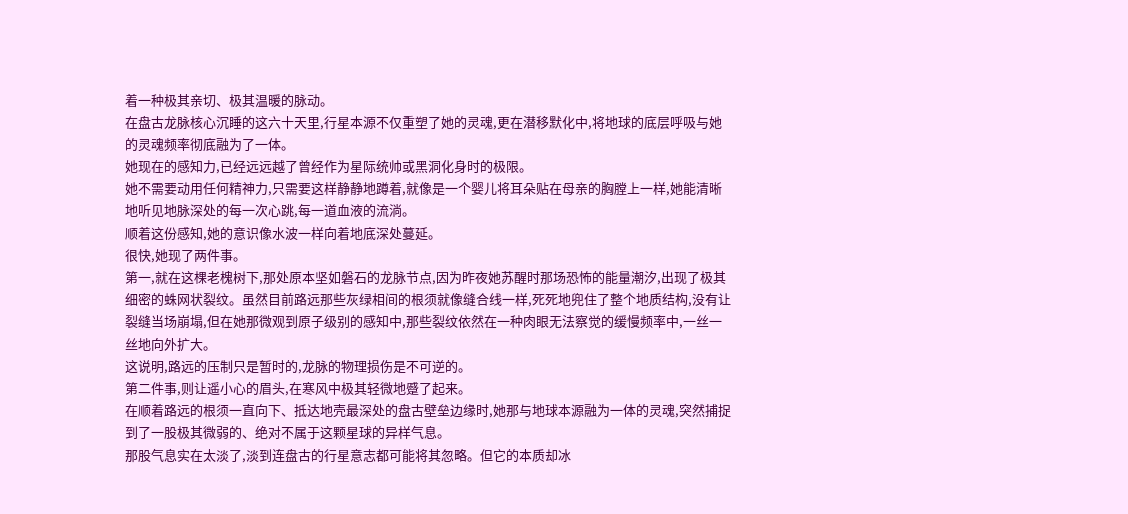着一种极其亲切、极其温暖的脉动。
在盘古龙脉核心沉睡的这六十天里,行星本源不仅重塑了她的灵魂,更在潜移默化中,将地球的底层呼吸与她的灵魂频率彻底融为了一体。
她现在的感知力,已经远远越了曾经作为星际统帅或黑洞化身时的极限。
她不需要动用任何精神力,只需要这样静静地蹲着,就像是一个婴儿将耳朵贴在母亲的胸膛上一样,她能清晰地听见地脉深处的每一次心跳,每一道血液的流淌。
顺着这份感知,她的意识像水波一样向着地底深处蔓延。
很快,她现了两件事。
第一,就在这棵老槐树下,那处原本坚如磐石的龙脉节点,因为昨夜她苏醒时那场恐怖的能量潮汐,出现了极其细密的蛛网状裂纹。虽然目前路远那些灰绿相间的根须就像缝合线一样,死死地兜住了整个地质结构,没有让裂缝当场崩塌,但在她那微观到原子级别的感知中,那些裂纹依然在一种肉眼无法察觉的缓慢频率中,一丝一丝地向外扩大。
这说明,路远的压制只是暂时的,龙脉的物理损伤是不可逆的。
第二件事,则让遥小心的眉头,在寒风中极其轻微地蹙了起来。
在顺着路远的根须一直向下、抵达地壳最深处的盘古壁垒边缘时,她那与地球本源融为一体的灵魂,突然捕捉到了一股极其微弱的、绝对不属于这颗星球的异样气息。
那股气息实在太淡了,淡到连盘古的行星意志都可能将其忽略。但它的本质却冰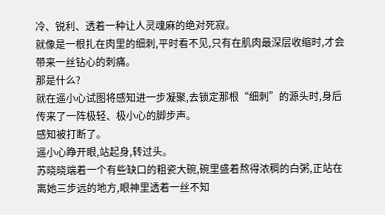冷、锐利、透着一种让人灵魂麻的绝对死寂。
就像是一根扎在肉里的细刺,平时看不见,只有在肌肉最深层收缩时,才会带来一丝钻心的刺痛。
那是什么?
就在遥小心试图将感知进一步凝聚,去锁定那根“细刺”的源头时,身后传来了一阵极轻、极小心的脚步声。
感知被打断了。
遥小心睁开眼,站起身,转过头。
苏晓晓端着一个有些缺口的粗瓷大碗,碗里盛着熬得浓稠的白粥,正站在离她三步远的地方,眼神里透着一丝不知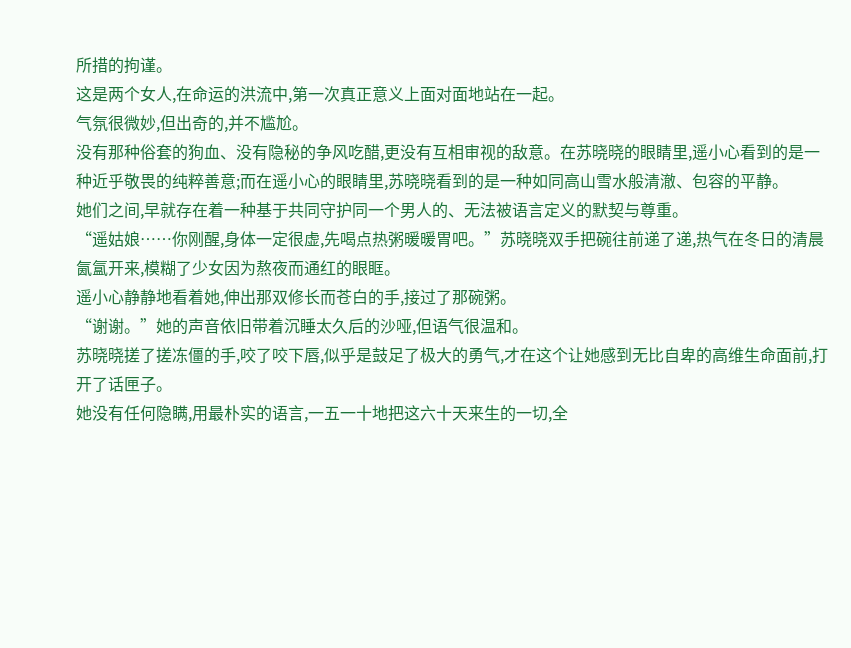所措的拘谨。
这是两个女人,在命运的洪流中,第一次真正意义上面对面地站在一起。
气氛很微妙,但出奇的,并不尴尬。
没有那种俗套的狗血、没有隐秘的争风吃醋,更没有互相审视的敌意。在苏晓晓的眼睛里,遥小心看到的是一种近乎敬畏的纯粹善意;而在遥小心的眼睛里,苏晓晓看到的是一种如同高山雪水般清澈、包容的平静。
她们之间,早就存在着一种基于共同守护同一个男人的、无法被语言定义的默契与尊重。
“遥姑娘……你刚醒,身体一定很虚,先喝点热粥暖暖胃吧。”苏晓晓双手把碗往前递了递,热气在冬日的清晨氤氲开来,模糊了少女因为熬夜而通红的眼眶。
遥小心静静地看着她,伸出那双修长而苍白的手,接过了那碗粥。
“谢谢。”她的声音依旧带着沉睡太久后的沙哑,但语气很温和。
苏晓晓搓了搓冻僵的手,咬了咬下唇,似乎是鼓足了极大的勇气,才在这个让她感到无比自卑的高维生命面前,打开了话匣子。
她没有任何隐瞒,用最朴实的语言,一五一十地把这六十天来生的一切,全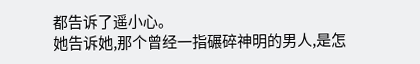都告诉了遥小心。
她告诉她,那个曾经一指碾碎神明的男人,是怎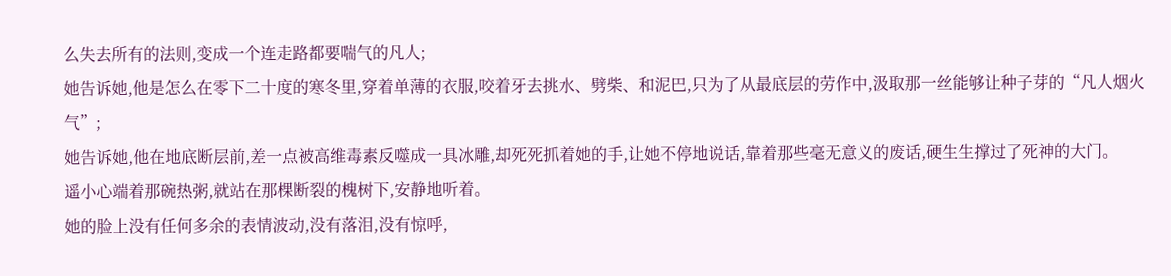么失去所有的法则,变成一个连走路都要喘气的凡人;
她告诉她,他是怎么在零下二十度的寒冬里,穿着单薄的衣服,咬着牙去挑水、劈柴、和泥巴,只为了从最底层的劳作中,汲取那一丝能够让种子芽的“凡人烟火气”;
她告诉她,他在地底断层前,差一点被高维毒素反噬成一具冰雕,却死死抓着她的手,让她不停地说话,靠着那些毫无意义的废话,硬生生撑过了死神的大门。
遥小心端着那碗热粥,就站在那棵断裂的槐树下,安静地听着。
她的脸上没有任何多余的表情波动,没有落泪,没有惊呼,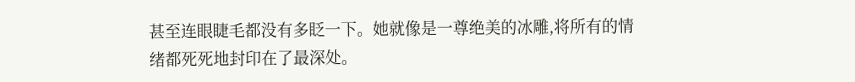甚至连眼睫毛都没有多眨一下。她就像是一尊绝美的冰雕,将所有的情绪都死死地封印在了最深处。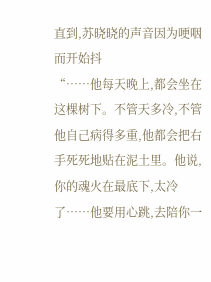直到,苏晓晓的声音因为哽咽而开始抖
“……他每天晚上,都会坐在这棵树下。不管天多冷,不管他自己病得多重,他都会把右手死死地贴在泥土里。他说,你的魂火在最底下,太冷了……他要用心跳,去陪你一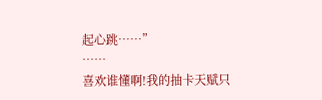起心跳……”
……
喜欢谁懂啊!我的抽卡天赋只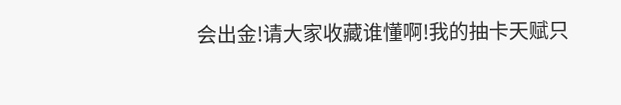会出金!请大家收藏谁懂啊!我的抽卡天赋只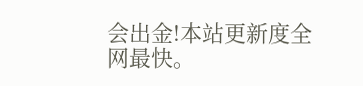会出金!本站更新度全网最快。